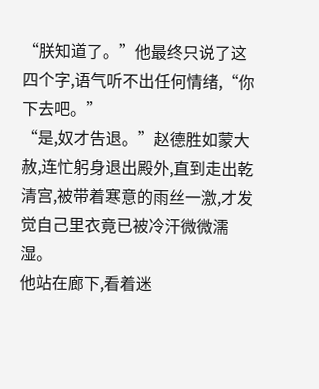“朕知道了。”他最终只说了这四个字,语气听不出任何情绪,“你下去吧。”
“是,奴才告退。”赵德胜如蒙大赦,连忙躬身退出殿外,直到走出乾清宫,被带着寒意的雨丝一激,才发觉自己里衣竟已被冷汗微微濡湿。
他站在廊下,看着迷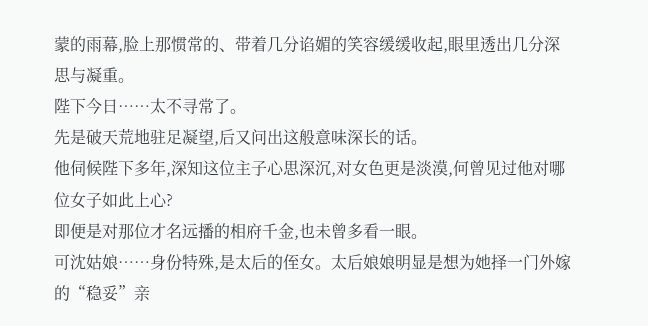蒙的雨幕,脸上那惯常的、带着几分谄媚的笑容缓缓收起,眼里透出几分深思与凝重。
陛下今日……太不寻常了。
先是破天荒地驻足凝望,后又问出这般意味深长的话。
他伺候陛下多年,深知这位主子心思深沉,对女色更是淡漠,何曾见过他对哪位女子如此上心?
即便是对那位才名远播的相府千金,也未曾多看一眼。
可沈姑娘……身份特殊,是太后的侄女。太后娘娘明显是想为她择一门外嫁的“稳妥”亲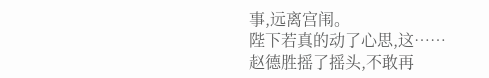事,远离宫闱。
陛下若真的动了心思,这……
赵德胜摇了摇头,不敢再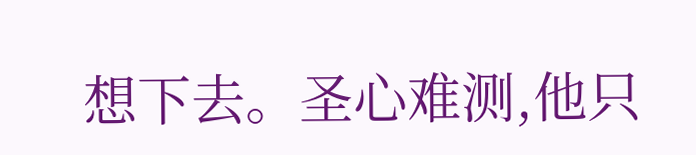想下去。圣心难测,他只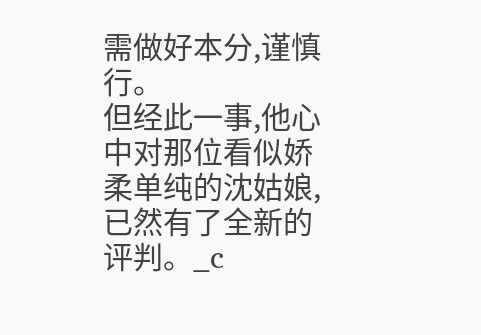需做好本分,谨慎行。
但经此一事,他心中对那位看似娇柔单纯的沈姑娘,已然有了全新的评判。_c